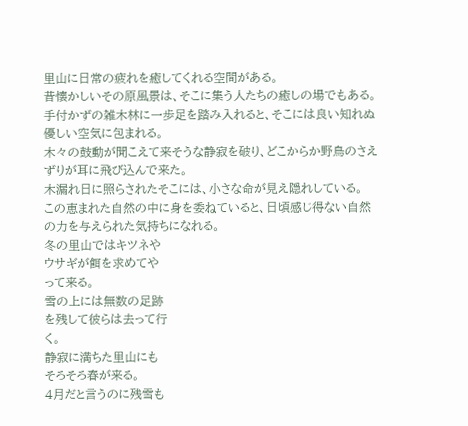里山に日常の疲れを癒してくれる空間がある。
昔懐かしいその原風景は、そこに集う人たちの癒しの場でもある。
手付かずの雑木林に一歩足を踏み入れると、そこには良い知れぬ
優しい空気に包まれる。
木々の鼓動が聞こえて来そうな静寂を破り、どこからか野鳥のさえ
ずりが耳に飛び込んで来た。
木漏れ日に照らされたそこには、小さな命が見え隠れしている。
この恵まれた自然の中に身を委ねていると、日頃感じ得ない自然
の力を与えられた気持ちになれる。
冬の里山ではキツネや
ウサギが餌を求めてや
って来る。
雪の上には無数の足跡
を残して彼らは去って行
く。
静寂に満ちた里山にも
そろそろ春が来る。
4月だと言うのに残雪も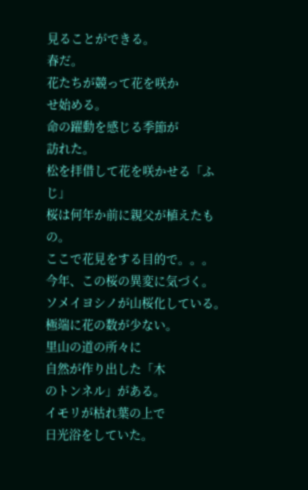見ることができる。
春だ。
花たちが競って花を咲か
せ始める。
命の躍動を感じる季節が
訪れた。
松を拝借して花を咲かせる「ふじ」
桜は何年か前に親父が植えたもの。
ここで花見をする目的で。。。
今年、この桜の異変に気づく。
ソメイヨシノが山桜化している。
極端に花の数が少ない。
里山の道の所々に
自然が作り出した「木
のトンネル」がある。
イモリが枯れ葉の上で
日光浴をしていた。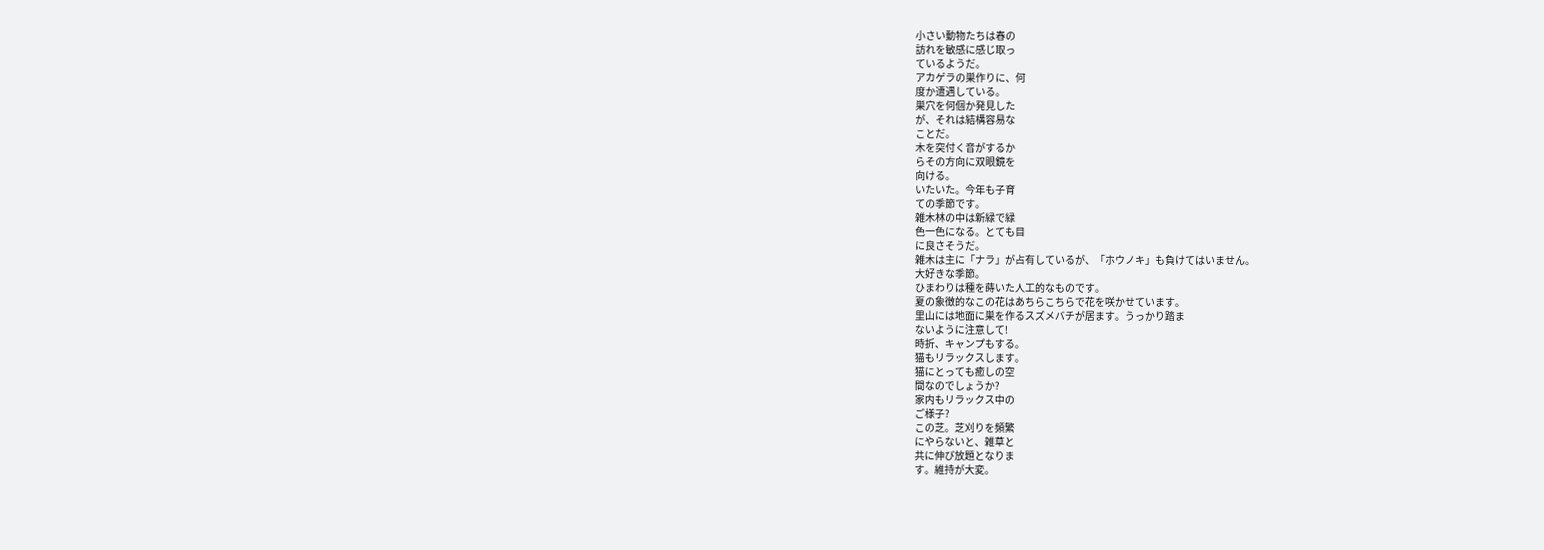小さい動物たちは春の
訪れを敏感に感じ取っ
ているようだ。
アカゲラの巣作りに、何
度か遭遇している。
巣穴を何個か発見した
が、それは結構容易な
ことだ。
木を突付く音がするか
らその方向に双眼鏡を
向ける。
いたいた。今年も子育
ての季節です。
雑木林の中は新緑で緑
色一色になる。とても目
に良さそうだ。
雑木は主に「ナラ」が占有しているが、「ホウノキ」も負けてはいません。
大好きな季節。
ひまわりは種を蒔いた人工的なものです。
夏の象徴的なこの花はあちらこちらで花を咲かせています。
里山には地面に巣を作るスズメバチが居ます。うっかり踏ま
ないように注意して!
時折、キャンプもする。
猫もリラックスします。
猫にとっても癒しの空
間なのでしょうか?
家内もリラックス中の
ご様子?
この芝。芝刈りを頻繁
にやらないと、雑草と
共に伸び放題となりま
す。維持が大変。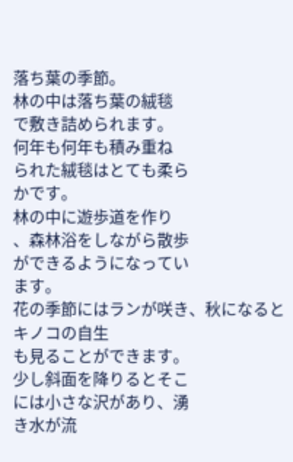落ち葉の季節。
林の中は落ち葉の絨毯
で敷き詰められます。
何年も何年も積み重ね
られた絨毯はとても柔ら
かです。
林の中に遊歩道を作り
、森林浴をしながら散歩
ができるようになってい
ます。
花の季節にはランが咲き、秋になるとキノコの自生
も見ることができます。
少し斜面を降りるとそこ
には小さな沢があり、湧
き水が流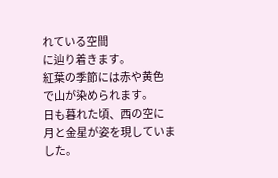れている空間
に辿り着きます。
紅葉の季節には赤や黄色
で山が染められます。
日も暮れた頃、西の空に
月と金星が姿を現していま
した。